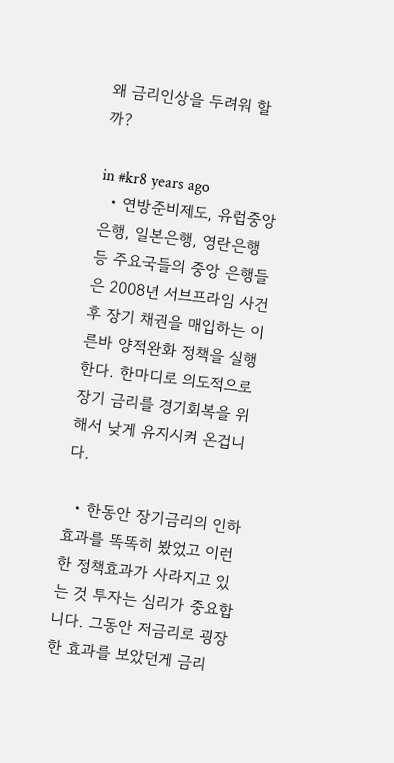왜 금리인상을 두려워 할까?

in #kr8 years ago
  • 연방준비제도, 유럽중앙은행, 일본은행, 영란은행 등 주요국들의 중앙 은행들은 2008년 서브프라임 사건 후 장기 채권을 매입하는 이른바 양적완화 정책을 실행한다. 한마디로 의도적으로 장기 금리를 경기회복을 위해서 낮게 유지시켜 온겁니다.

  • 한동안 장기금리의 인하 효과를 똑똑히 봤었고 이런한 정책효과가 사라지고 있는 것 투자는 심리가 중요합니다. 그동안 저금리로 굉장한 효과를 보았던게 금리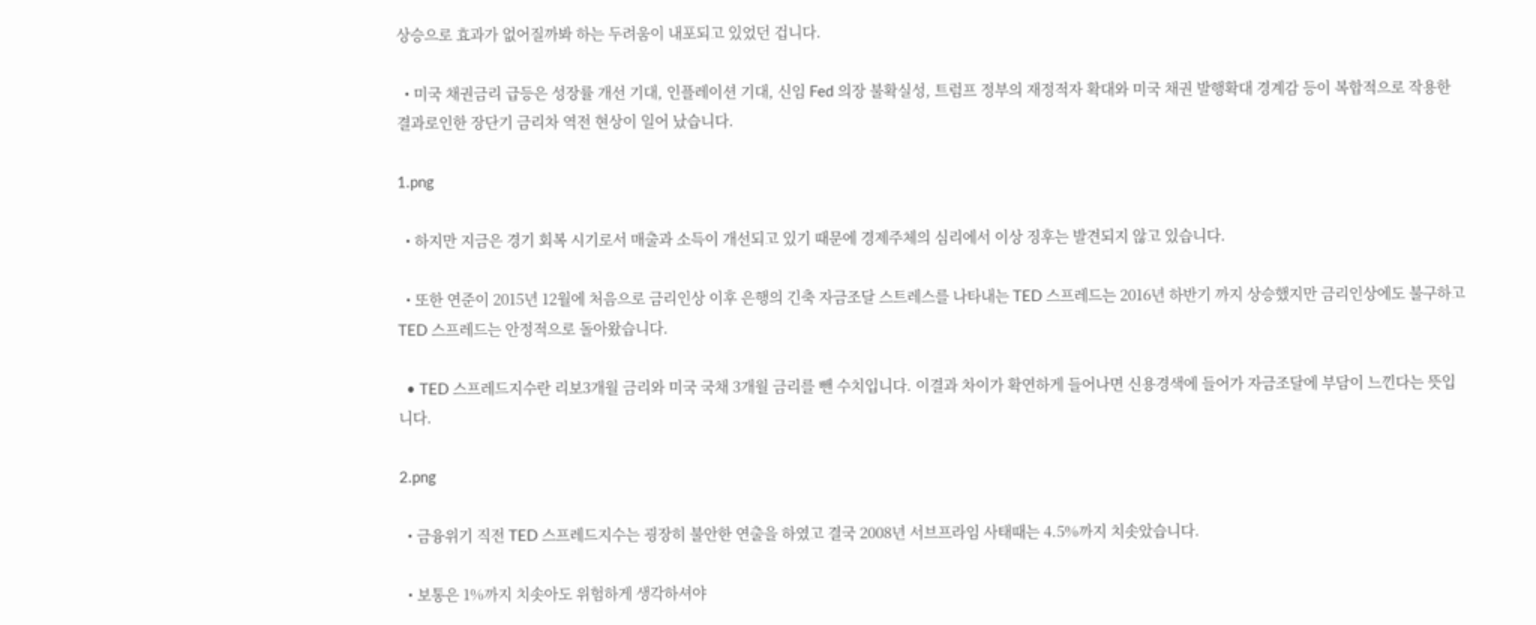상승으로 효과가 없어질까봐 하는 두려움이 내포되고 있었던 겁니다.

  • 미국 채권금리 급등은 성장률 개선 기대, 인플레이션 기대, 신임 Fed 의장 불확실성, 트럼프 정부의 재정적자 확대와 미국 채권 발행확대 경계감 등이 복합적으로 작용한 결과로인한 장단기 금리차 역전 현상이 일어 났습니다.

1.png

  • 하지만 지금은 경기 회복 시기로서 매출과 소득이 개선되고 있기 때문에 경제주체의 심리에서 이상 징후는 발견되지 않고 있습니다.

  • 또한 연준이 2015년 12월에 처음으로 금리인상 이후 은행의 긴축 자금조달 스트레스를 나타내는 TED 스프레드는 2016년 하반기 까지 상승했지만 금리인상에도 불구하고 TED 스프레드는 안정적으로 돌아왔습니다.

  • TED 스프레드지수란 리보3개월 금리와 미국 국채 3개월 금리를 뺀 수치입니다. 이결과 차이가 확연하게 들어나면 신용경색에 들어가 자금조달에 부담이 느낀다는 뜻입니다.

2.png

  • 금융위기 직전 TED 스프레드지수는 굉장히 불안한 연출을 하였고 결국 2008년 서브프라임 사태때는 4.5%까지 치솟았습니다.

  • 보통은 1%까지 치솟아도 위험하게 생각하셔야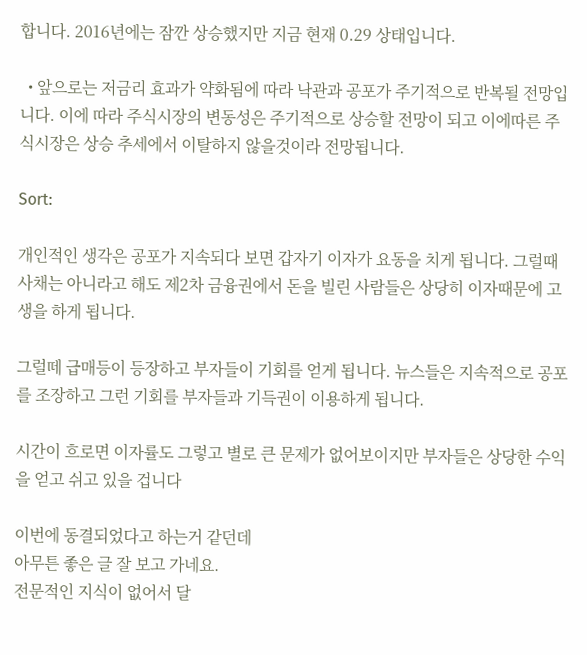합니다. 2016년에는 잠깐 상승했지만 지금 현재 0.29 상태입니다.

  • 앞으로는 저금리 효과가 약화됨에 따라 낙관과 공포가 주기적으로 반복될 전망입니다. 이에 따라 주식시장의 변동성은 주기적으로 상승할 전망이 되고 이에따른 주식시장은 상승 추세에서 이탈하지 않을것이라 전망됩니다.

Sort:

개인적인 생각은 공포가 지속되다 보면 갑자기 이자가 요동을 치게 됩니다. 그럴때 사채는 아니라고 해도 제2차 금융권에서 돈을 빌린 사람들은 상당히 이자때문에 고생을 하게 됩니다.

그럴떼 급매등이 등장하고 부자들이 기회를 얻게 됩니다. 뉴스들은 지속적으로 공포를 조장하고 그런 기회를 부자들과 기득권이 이용하게 됩니다.

시간이 흐로면 이자률도 그렇고 별로 큰 문제가 없어보이지만 부자들은 상당한 수익을 얻고 쉬고 있을 겁니다

이번에 동결되었다고 하는거 같던데
아무튼 좋은 글 잘 보고 가네요.
전문적인 지식이 없어서 달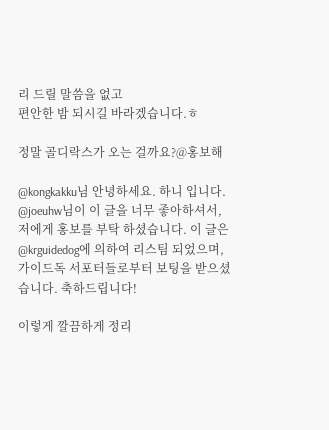리 드릴 말씀을 없고
편안한 밤 되시길 바라겠습니다.ㅎ

정말 골디락스가 오는 걸까요?@홍보해

@kongkakku님 안녕하세요. 하니 입니다. @joeuhw님이 이 글을 너무 좋아하셔서, 저에게 홍보를 부탁 하셨습니다. 이 글은 @krguidedog에 의하여 리스팀 되었으며, 가이드독 서포터들로부터 보팅을 받으셨습니다. 축하드립니다!

이렇게 깔끔하게 정리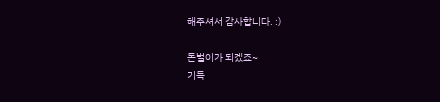해주셔서 감사합니다. :)

돈벌이가 되겠죠~
기득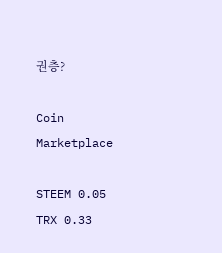권층?

Coin Marketplace

STEEM 0.05
TRX 0.33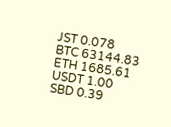JST 0.078
BTC 63144.83
ETH 1685.61
USDT 1.00
SBD 0.39